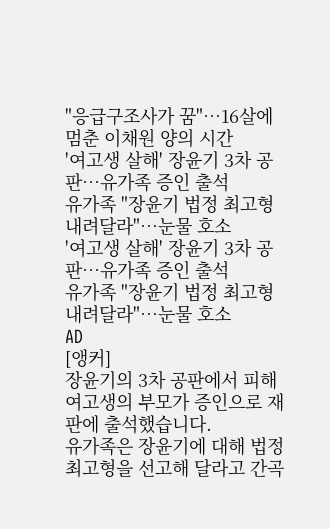"응급구조사가 꿈"…16살에 멈춘 이채원 양의 시간
'여고생 살해' 장윤기 3차 공판…유가족 증인 출석
유가족 "장윤기 법정 최고형 내려달라"…눈물 호소
'여고생 살해' 장윤기 3차 공판…유가족 증인 출석
유가족 "장윤기 법정 최고형 내려달라"…눈물 호소
AD
[앵커]
장윤기의 3차 공판에서 피해 여고생의 부모가 증인으로 재판에 출석했습니다.
유가족은 장윤기에 대해 법정 최고형을 선고해 달라고 간곡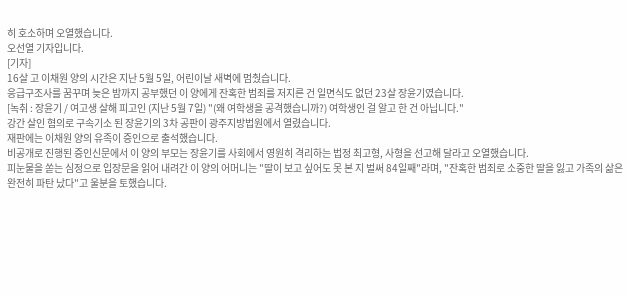히 호소하며 오열했습니다.
오선열 기자입니다.
[기자]
16살 고 이채원 양의 시간은 지난 5월 5일, 어린이날 새벽에 멈췄습니다.
응급구조사를 꿈꾸며 늦은 밤까지 공부했던 이 양에게 잔혹한 범죄를 저지른 건 일면식도 없던 23살 장윤기였습니다.
[녹취 : 장윤기 / 여고생 살해 피고인 (지난 5월 7일) "(왜 여학생을 공격했습니까?) 여학생인 걸 알고 한 건 아닙니다."
강간 살인 혐의로 구속기소 된 장윤기의 3차 공판이 광주지방법원에서 열렸습니다.
재판에는 이채원 양의 유족이 증인으로 출석했습니다.
비공개로 진행된 증인신문에서 이 양의 부모는 장윤기를 사회에서 영원히 격리하는 법정 최고형, 사형을 선고해 달라고 오열했습니다.
피눈물을 쏟는 심정으로 입장문을 읽어 내려간 이 양의 어머니는 "딸이 보고 싶어도 못 본 지 벌써 84일째"라며, "잔혹한 범죄로 소중한 딸을 잃고 가족의 삶은 완전히 파탄 났다"고 울분을 토했습니다.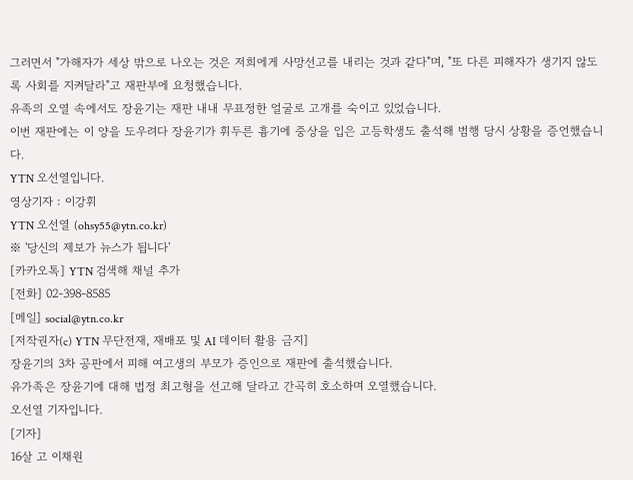그러면서 "가해자가 세상 밖으로 나오는 것은 저희에게 사망선고를 내리는 것과 같다"며, "또 다른 피해자가 생기지 않도록 사회를 지켜달라"고 재판부에 요청했습니다.
유족의 오열 속에서도 장윤기는 재판 내내 무표정한 얼굴로 고개를 숙이고 있었습니다.
이번 재판에는 이 양을 도우려다 장윤기가 휘두른 흉기에 중상을 입은 고등학생도 출석해 범행 당시 상황을 증언했습니다.
YTN 오선열입니다.
영상기자 : 이강휘
YTN 오선열 (ohsy55@ytn.co.kr)
※ '당신의 제보가 뉴스가 됩니다'
[카카오톡] YTN 검색해 채널 추가
[전화] 02-398-8585
[메일] social@ytn.co.kr
[저작권자(c) YTN 무단전재, 재배포 및 AI 데이터 활용 금지]
장윤기의 3차 공판에서 피해 여고생의 부모가 증인으로 재판에 출석했습니다.
유가족은 장윤기에 대해 법정 최고형을 선고해 달라고 간곡히 호소하며 오열했습니다.
오선열 기자입니다.
[기자]
16살 고 이채원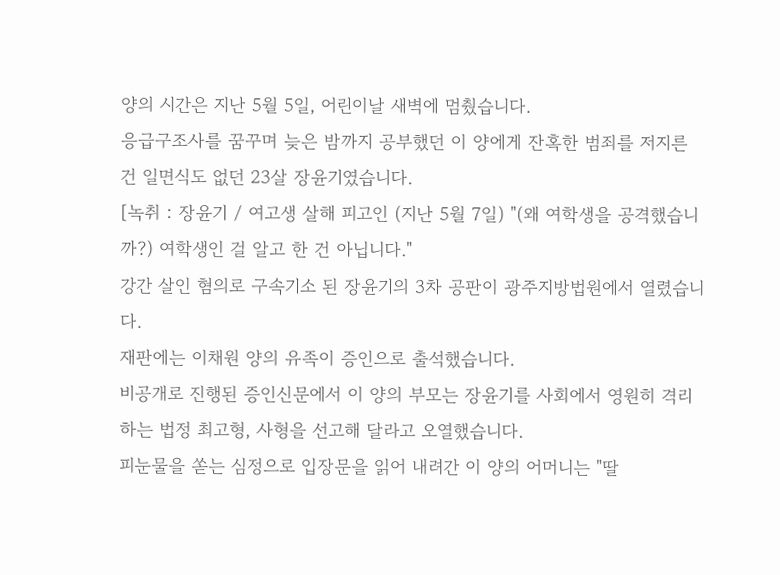양의 시간은 지난 5월 5일, 어린이날 새벽에 멈췄습니다.
응급구조사를 꿈꾸며 늦은 밤까지 공부했던 이 양에게 잔혹한 범죄를 저지른 건 일면식도 없던 23살 장윤기였습니다.
[녹취 : 장윤기 / 여고생 살해 피고인 (지난 5월 7일) "(왜 여학생을 공격했습니까?) 여학생인 걸 알고 한 건 아닙니다."
강간 살인 혐의로 구속기소 된 장윤기의 3차 공판이 광주지방법원에서 열렸습니다.
재판에는 이채원 양의 유족이 증인으로 출석했습니다.
비공개로 진행된 증인신문에서 이 양의 부모는 장윤기를 사회에서 영원히 격리하는 법정 최고형, 사형을 선고해 달라고 오열했습니다.
피눈물을 쏟는 심정으로 입장문을 읽어 내려간 이 양의 어머니는 "딸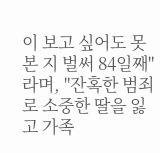이 보고 싶어도 못 본 지 벌써 84일째"라며, "잔혹한 범죄로 소중한 딸을 잃고 가족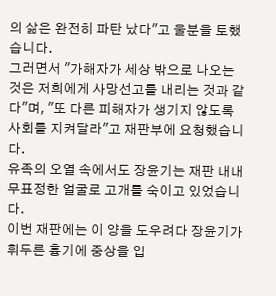의 삶은 완전히 파탄 났다"고 울분을 토했습니다.
그러면서 "가해자가 세상 밖으로 나오는 것은 저희에게 사망선고를 내리는 것과 같다"며, "또 다른 피해자가 생기지 않도록 사회를 지켜달라"고 재판부에 요청했습니다.
유족의 오열 속에서도 장윤기는 재판 내내 무표정한 얼굴로 고개를 숙이고 있었습니다.
이번 재판에는 이 양을 도우려다 장윤기가 휘두른 흉기에 중상을 입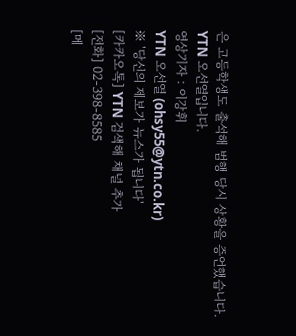은 고등학생도 출석해 범행 당시 상황을 증언했습니다.
YTN 오선열입니다.
영상기자 : 이강휘
YTN 오선열 (ohsy55@ytn.co.kr)
※ '당신의 제보가 뉴스가 됩니다'
[카카오톡] YTN 검색해 채널 추가
[전화] 02-398-8585
[메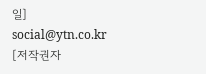일] social@ytn.co.kr
[저작권자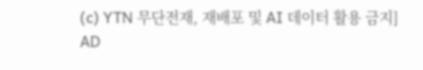(c) YTN 무단전재, 재배포 및 AI 데이터 활용 금지]
AD